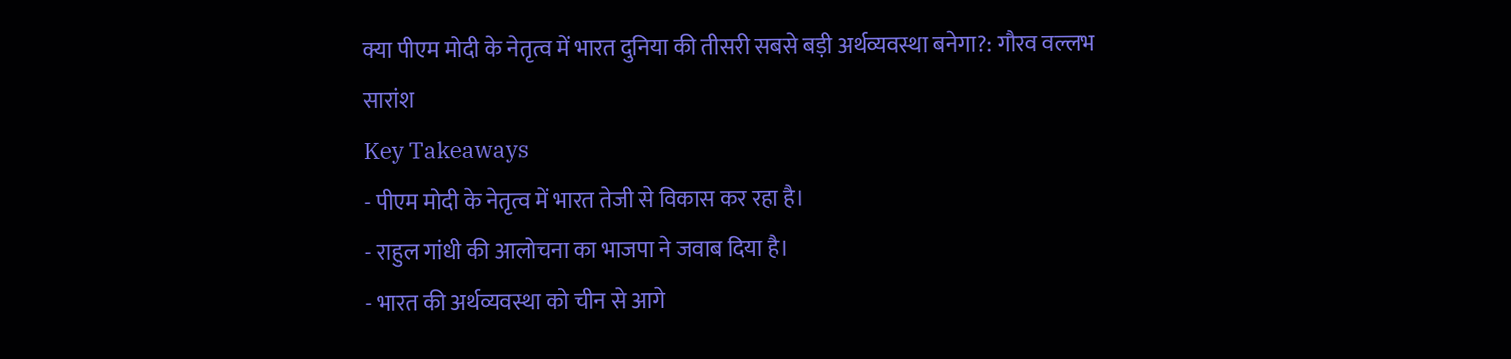क्या पीएम मोदी के नेतृत्व में भारत दुनिया की तीसरी सबसे बड़ी अर्थव्यवस्था बनेगा?: गौरव वल्लभ
सारांश
Key Takeaways
- पीएम मोदी के नेतृत्व में भारत तेजी से विकास कर रहा है।
- राहुल गांधी की आलोचना का भाजपा ने जवाब दिया है।
- भारत की अर्थव्यवस्था को चीन से आगे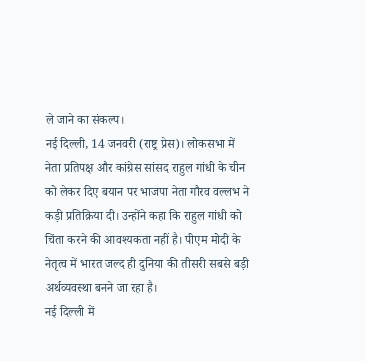ले जाने का संकल्प।
नई दिल्ली, 14 जनवरी (राष्ट्र प्रेस)। लोकसभा में नेता प्रतिपक्ष और कांग्रेस सांसद राहुल गांधी के चीन को लेकर दिए बयान पर भाजपा नेता गौरव वल्लभ ने कड़ी प्रतिक्रिया दी। उन्होंने कहा कि राहुल गांधी को चिंता करने की आवश्यकता नहीं है। पीएम मोदी के नेतृत्व में भारत जल्द ही दुनिया की तीसरी सबसे बड़ी अर्थव्यवस्था बनने जा रहा है।
नई दिल्ली में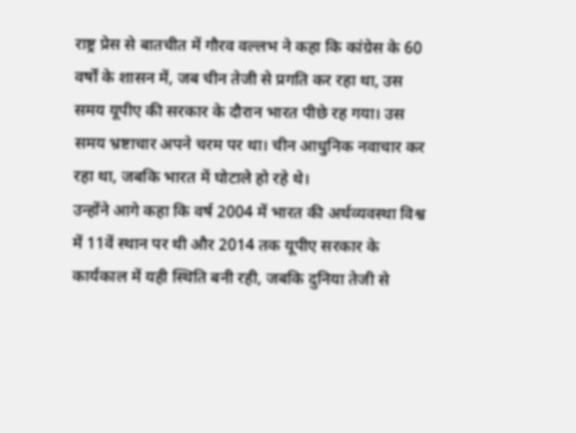राष्ट्र प्रेस से बातचीत में गौरव वल्लभ ने कहा कि कांग्रेस के 60 वर्षों के शासन में, जब चीन तेजी से प्रगति कर रहा था, उस समय यूपीए की सरकार के दौरान भारत पीछे रह गया। उस समय भ्रष्टाचार अपने चरम पर था। चीन आधुनिक नवाचार कर रहा था, जबकि भारत में घोटाले हो रहे थे।
उन्होंने आगे कहा कि वर्ष 2004 में भारत की अर्थव्यवस्था विश्व में 11वें स्थान पर थी और 2014 तक यूपीए सरकार के कार्यकाल में यही स्थिति बनी रही, जबकि दुनिया तेजी से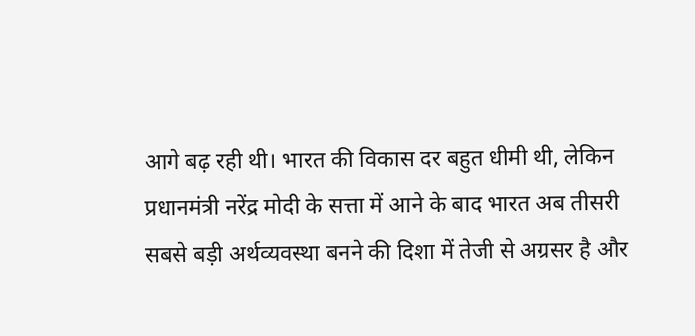आगे बढ़ रही थी। भारत की विकास दर बहुत धीमी थी, लेकिन प्रधानमंत्री नरेंद्र मोदी के सत्ता में आने के बाद भारत अब तीसरी सबसे बड़ी अर्थव्यवस्था बनने की दिशा में तेजी से अग्रसर है और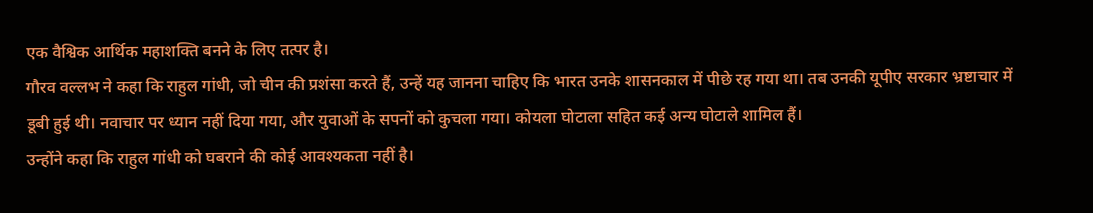एक वैश्विक आर्थिक महाशक्ति बनने के लिए तत्पर है।
गौरव वल्लभ ने कहा कि राहुल गांधी, जो चीन की प्रशंसा करते हैं, उन्हें यह जानना चाहिए कि भारत उनके शासनकाल में पीछे रह गया था। तब उनकी यूपीए सरकार भ्रष्टाचार में डूबी हुई थी। नवाचार पर ध्यान नहीं दिया गया, और युवाओं के सपनों को कुचला गया। कोयला घोटाला सहित कई अन्य घोटाले शामिल हैं।
उन्होंने कहा कि राहुल गांधी को घबराने की कोई आवश्यकता नहीं है।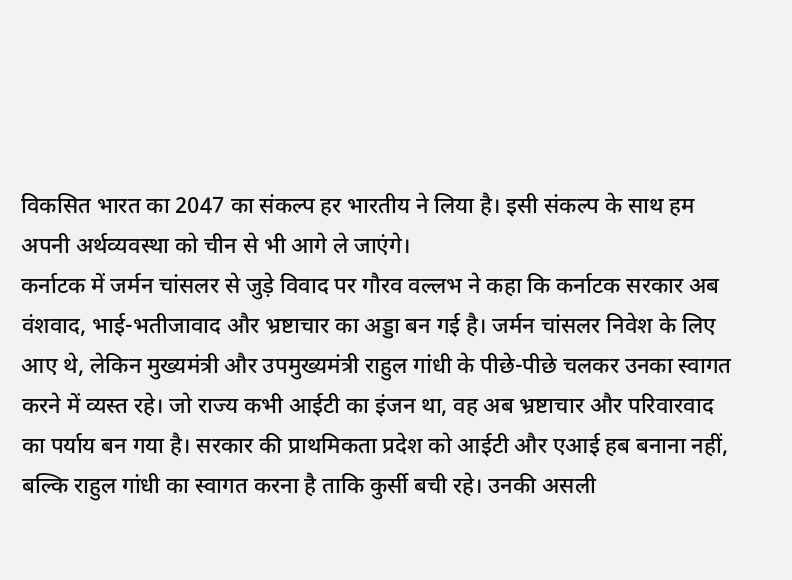विकसित भारत का 2047 का संकल्प हर भारतीय ने लिया है। इसी संकल्प के साथ हम अपनी अर्थव्यवस्था को चीन से भी आगे ले जाएंगे।
कर्नाटक में जर्मन चांसलर से जुड़े विवाद पर गौरव वल्लभ ने कहा कि कर्नाटक सरकार अब वंशवाद, भाई-भतीजावाद और भ्रष्टाचार का अड्डा बन गई है। जर्मन चांसलर निवेश के लिए आए थे, लेकिन मुख्यमंत्री और उपमुख्यमंत्री राहुल गांधी के पीछे-पीछे चलकर उनका स्वागत करने में व्यस्त रहे। जो राज्य कभी आईटी का इंजन था, वह अब भ्रष्टाचार और परिवारवाद का पर्याय बन गया है। सरकार की प्राथमिकता प्रदेश को आईटी और एआई हब बनाना नहीं, बल्कि राहुल गांधी का स्वागत करना है ताकि कुर्सी बची रहे। उनकी असली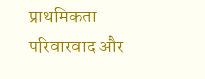प्राथमिकता परिवारवाद और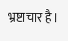भ्रष्टाचार है।